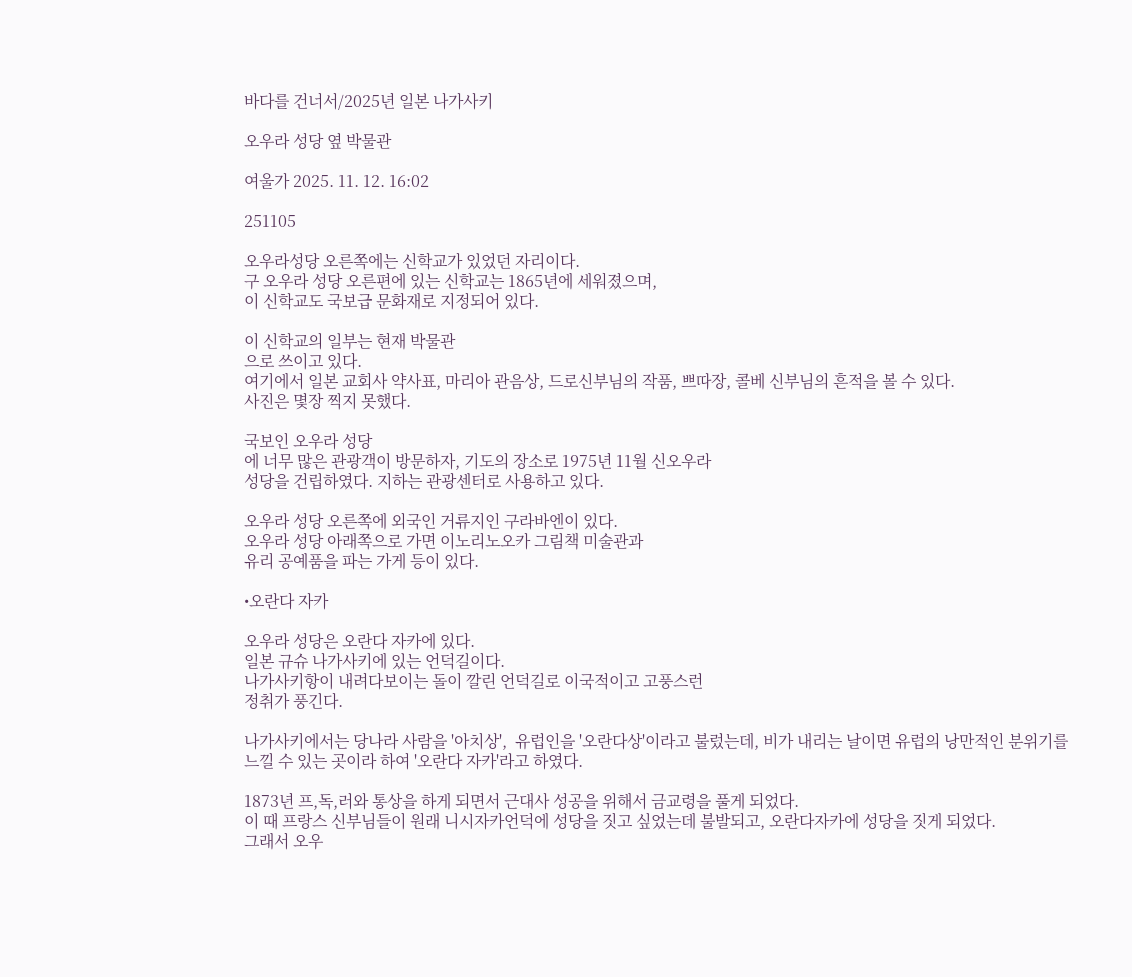바다를 건너서/2025년 일본 나가사키

오우라 성당 옆 박물관

여울가 2025. 11. 12. 16:02

251105

오우라성당 오른쪽에는 신학교가 있었던 자리이다.
구 오우라 성당 오른편에 있는 신학교는 1865년에 세워졌으며,
이 신학교도 국보급 문화재로 지정되어 있다.

이 신학교의 일부는 현재 박물관
으로 쓰이고 있다.
여기에서 일본 교회사 약사표, 마리아 관음상, 드로신부님의 작품, 쁘따장, 콜베 신부님의 흔적을 볼 수 있다.
사진은 몇장 찍지 못했다.

국보인 오우라 성당
에 너무 많은 관광객이 방문하자, 기도의 장소로 1975년 11월 신오우라
성당을 건립하였다. 지하는 관광센터로 사용하고 있다.

오우라 성당 오른쪽에 외국인 거류지인 구라바엔이 있다.
오우라 성당 아래쪽으로 가면 이노리노오카 그림책 미술관과
유리 공예품을 파는 가게 등이 있다.

•오란다 자카

오우라 성당은 오란다 자카에 있다.
일본 규슈 나가사키에 있는 언덕길이다.
나가사키항이 내려다보이는 돌이 깔린 언덕길로 이국적이고 고풍스런
정취가 풍긴다.

나가사키에서는 당나라 사람을 '아치상',  유럽인을 '오란다상'이라고 불렀는데, 비가 내리는 날이면 유럽의 낭만적인 분위기를 느낄 수 있는 곳이라 하여 '오란다 자카'라고 하였다.

1873년 프,독,러와 통상을 하게 되면서 근대사 성공을 위해서 금교령을 풀게 되었다.
이 때 프랑스 신부님들이 원래 니시자카언덕에 성당을 짓고 싶었는데 불발되고, 오란다자카에 성당을 짓게 되었다.
그래서 오우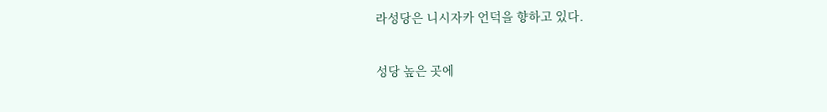라성당은 니시자카 언덕을 향하고 있다.

성당 높은 곳에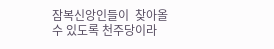잠복신앙인들이  찾아올 수 있도록 천주당이라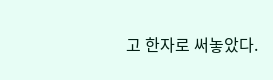고 한자로 써놓았다.